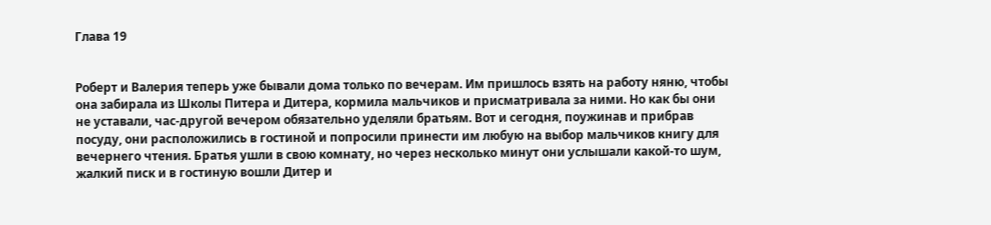Глава 19


Роберт и Валерия теперь уже бывали дома только по вечерам. Им пришлось взять на работу няню, чтобы она забирала из Школы Питера и Дитера, кормила мальчиков и присматривала за ними. Но как бы они не уставали, час-другой вечером обязательно уделяли братьям. Вот и сегодня, поужинав и прибрав посуду, они расположились в гостиной и попросили принести им любую на выбор мальчиков книгу для вечернего чтения. Братья ушли в свою комнату, но через несколько минут они услышали какой-то шум, жалкий писк и в гостиную вошли Дитер и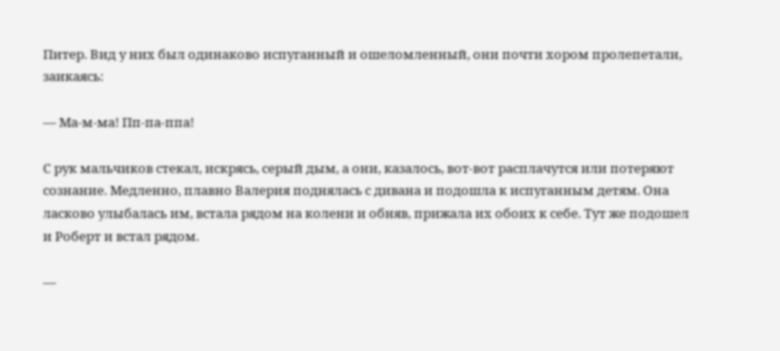Питер. Вид у них был одинаково испуганный и ошеломленный, они почти хором пролепетали, заикаясь:

— Ма-м-ма! Пп-па-ппа!

С рук мальчиков стекал, искрясь, серый дым, а они, казалось, вот-вот расплачутся или потеряют сознание. Медленно, плавно Валерия поднялась с дивана и подошла к испуганным детям. Она ласково улыбалась им, встала рядом на колени и обняв, прижала их обоих к себе. Тут же подошел и Роберт и встал рядом.

—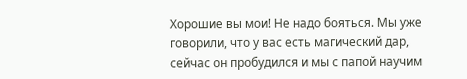Хорошие вы мои! Не надо бояться. Мы уже говорили, что у вас есть магический дар, сейчас он пробудился и мы с папой научим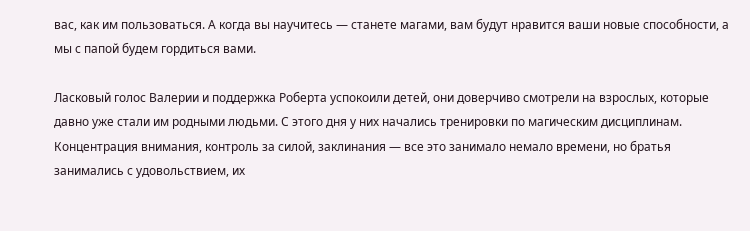вас, как им пользоваться. А когда вы научитесь — станете магами, вам будут нравится ваши новые способности, а мы с папой будем гордиться вами.

Ласковый голос Валерии и поддержка Роберта успокоили детей, они доверчиво смотрели на взрослых, которые давно уже стали им родными людьми. С этого дня у них начались тренировки по магическим дисциплинам. Концентрация внимания, контроль за силой, заклинания — все это занимало немало времени, но братья занимались с удовольствием, их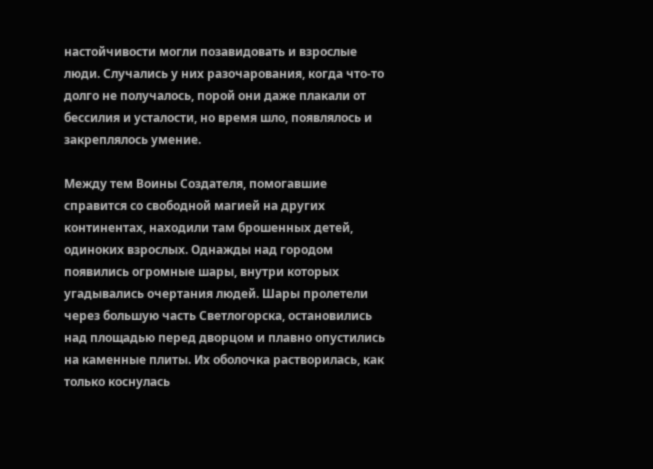настойчивости могли позавидовать и взрослые люди. Случались у них разочарования, когда что-то долго не получалось, порой они даже плакали от бессилия и усталости, но время шло, появлялось и закреплялось умение.

Между тем Воины Создателя, помогавшие справится со свободной магией на других континентах, находили там брошенных детей, одиноких взрослых. Однажды над городом появились огромные шары, внутри которых угадывались очертания людей. Шары пролетели через большую часть Светлогорска, остановились над площадью перед дворцом и плавно опустились на каменные плиты. Их оболочка растворилась, как только коснулась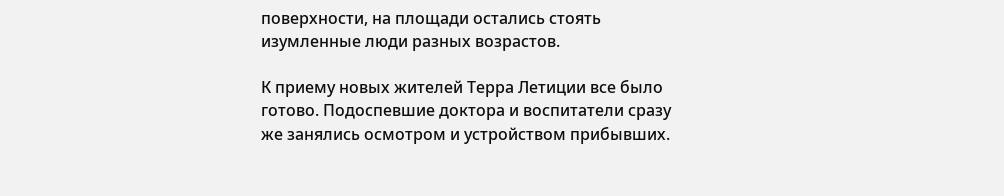поверхности, на площади остались стоять изумленные люди разных возрастов.

К приему новых жителей Терра Летиции все было готово. Подоспевшие доктора и воспитатели сразу же занялись осмотром и устройством прибывших.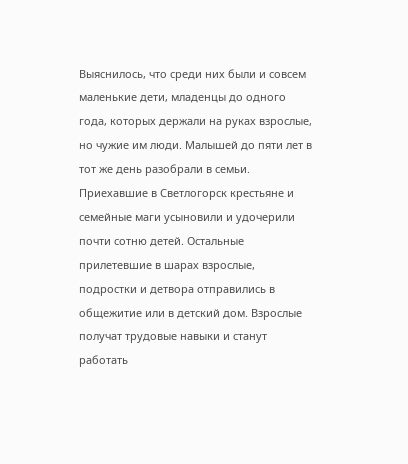Выяснилось, что среди них были и совсем маленькие дети, младенцы до одного года, которых держали на руках взрослые, но чужие им люди. Малышей до пяти лет в тот же день разобрали в семьи. Приехавшие в Светлогорск крестьяне и семейные маги усыновили и удочерили почти сотню детей. Остальные прилетевшие в шарах взрослые, подростки и детвора отправились в общежитие или в детский дом. Взрослые получат трудовые навыки и станут работать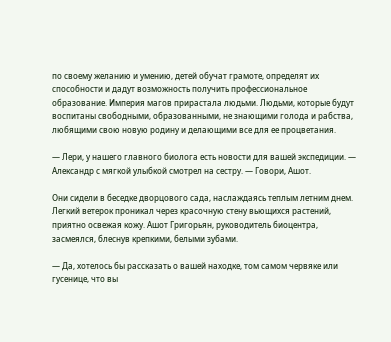по своему желанию и умению, детей обучат грамоте, определят их способности и дадут возможность получить профессиональное образование. Империя магов прирастала людьми. Людьми, которые будут воспитаны свободными, образованными, не знающими голода и рабства, любящими свою новую родину и делающими все для ее процветания.

— Лери, у нашего главного биолога есть новости для вашей экспедиции. — Александр с мягкой улыбкой смотрел на сестру. — Говори, Ашот.

Они сидели в беседке дворцового сада, наслаждаясь теплым летним днем. Легкий ветерок проникал через красочную стену вьющихся растений, приятно освежая кожу. Ашот Григорьян, руководитель биоцентра, засмеялся, блеснув крепкими, белыми зубами.

— Да, хотелось бы рассказать о вашей находке, том самом червяке или гусенице, что вы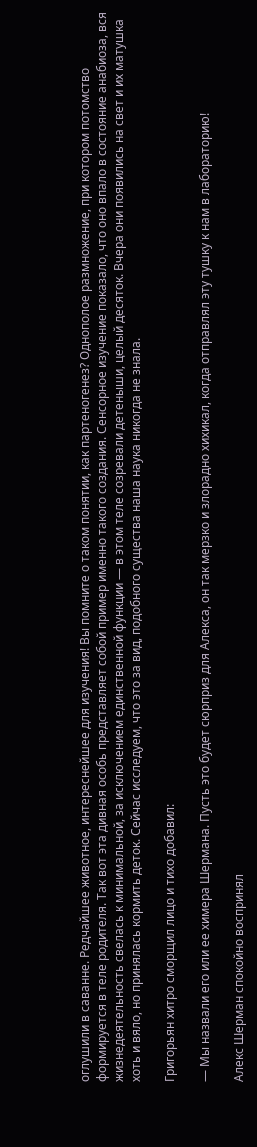оглушили в саванне. Редчайшее животное, интереснейшее для изучения! Вы помните о таком понятии, как партеногенез? Однополое размножение, при котором потомство формируется в теле родителя. Так вот эта дивная особь представляет собой пример именно такого создания. Сенсорное изучение показало, что оно впало в состояние анабиоза, вся жизнедеятельность свелась к минимальной, за исключением единственной функции — в этом теле созревали детеныши, целый десяток. Вчера они появились на свет и их матушка хоть и вяло, но принялась кормить деток. Сейчас исследуем, что это за вид, подобного существа наша наука никогда не знала.

Григорьян хитро сморщил лицо и тихо добавил:

— Мы назвали его или ее химера Шермана. Пусть это будет сюрприз для Алекса, он так мерзко и злорадно хихикал, когда отправлял эту тушку к нам в лабораторию!

Алекс Шерман спокойно воспринял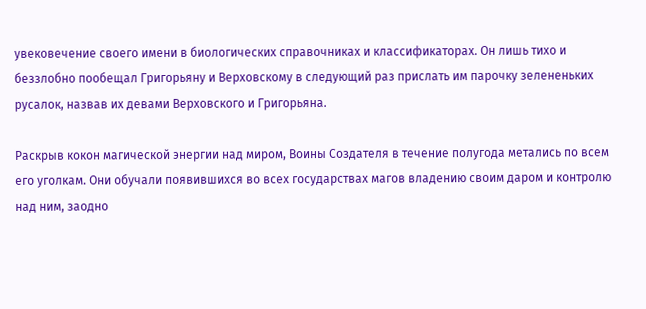увековечение своего имени в биологических справочниках и классификаторах. Он лишь тихо и беззлобно пообещал Григорьяну и Верховскому в следующий раз прислать им парочку зелененьких русалок, назвав их девами Верховского и Григорьяна.

Раскрыв кокон магической энергии над миром, Воины Создателя в течение полугода метались по всем его уголкам. Они обучали появившихся во всех государствах магов владению своим даром и контролю над ним, заодно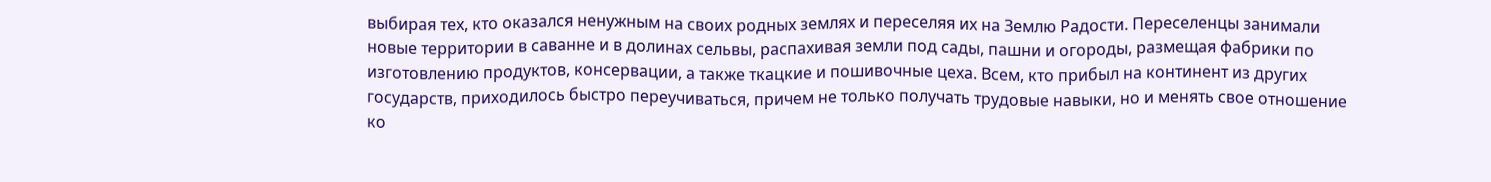выбирая тех, кто оказался ненужным на своих родных землях и переселяя их на Землю Радости. Переселенцы занимали новые территории в саванне и в долинах сельвы, распахивая земли под сады, пашни и огороды, размещая фабрики по изготовлению продуктов, консервации, а также ткацкие и пошивочные цеха. Всем, кто прибыл на континент из других государств, приходилось быстро переучиваться, причем не только получать трудовые навыки, но и менять свое отношение ко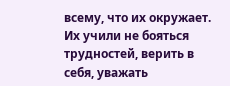всему, что их окружает. Их учили не бояться трудностей, верить в себя, уважать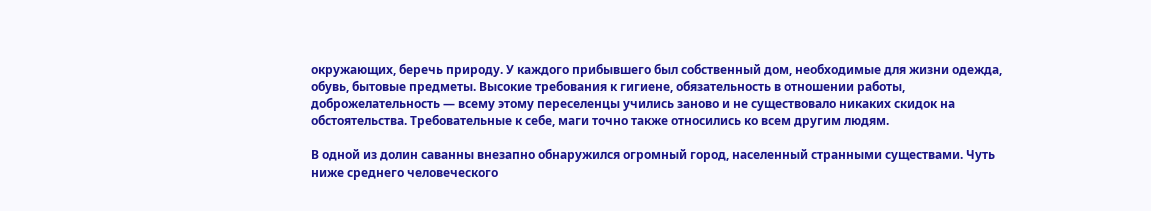окружающих, беречь природу. У каждого прибывшего был собственный дом, необходимые для жизни одежда, обувь, бытовые предметы. Высокие требования к гигиене, обязательность в отношении работы, доброжелательность — всему этому переселенцы учились заново и не существовало никаких скидок на обстоятельства. Требовательные к себе, маги точно также относились ко всем другим людям.

В одной из долин саванны внезапно обнаружился огромный город, населенный странными существами. Чуть ниже среднего человеческого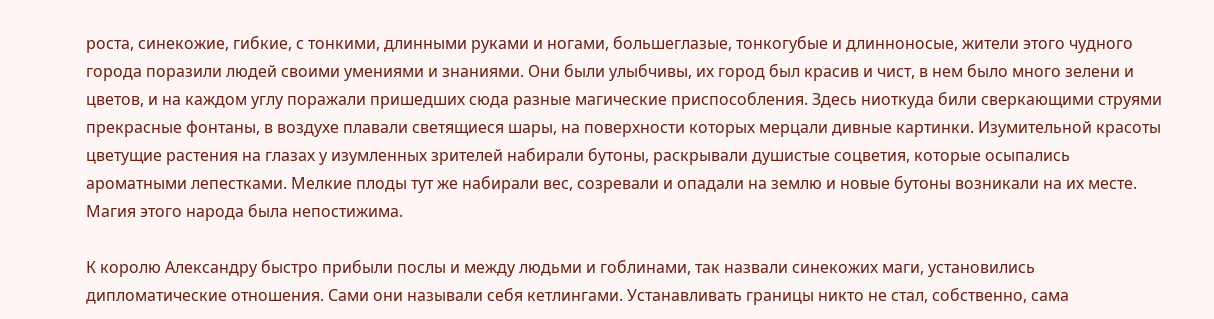роста, синекожие, гибкие, с тонкими, длинными руками и ногами, большеглазые, тонкогубые и длинноносые, жители этого чудного города поразили людей своими умениями и знаниями. Они были улыбчивы, их город был красив и чист, в нем было много зелени и цветов, и на каждом углу поражали пришедших сюда разные магические приспособления. Здесь ниоткуда били сверкающими струями прекрасные фонтаны, в воздухе плавали светящиеся шары, на поверхности которых мерцали дивные картинки. Изумительной красоты цветущие растения на глазах у изумленных зрителей набирали бутоны, раскрывали душистые соцветия, которые осыпались ароматными лепестками. Мелкие плоды тут же набирали вес, созревали и опадали на землю и новые бутоны возникали на их месте. Магия этого народа была непостижима.

К королю Александру быстро прибыли послы и между людьми и гоблинами, так назвали синекожих маги, установились дипломатические отношения. Сами они называли себя кетлингами. Устанавливать границы никто не стал, собственно, сама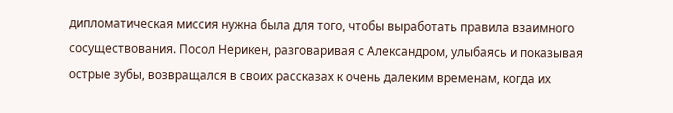дипломатическая миссия нужна была для того, чтобы выработать правила взаимного сосуществования. Посол Нерикен, разговаривая с Александром, улыбаясь и показывая острые зубы, возвращался в своих рассказах к очень далеким временам, когда их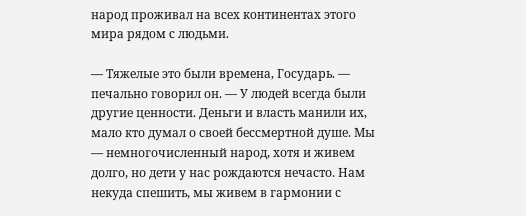народ проживал на всех континентах этого мира рядом с людьми.

— Тяжелые это были времена, Государь. — печально говорил он. — У людей всегда были другие ценности. Деньги и власть манили их, мало кто думал о своей бессмертной душе. Мы — немногочисленный народ, хотя и живем долго, но дети у нас рождаются нечасто. Нам некуда спешить, мы живем в гармонии с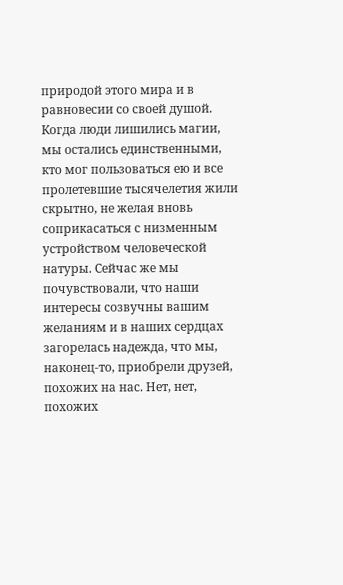природой этого мира и в равновесии со своей душой. Когда люди лишились магии, мы остались единственными, кто мог пользоваться ею и все пролетевшие тысячелетия жили скрытно, не желая вновь соприкасаться с низменным устройством человеческой натуры. Сейчас же мы почувствовали, что наши интересы созвучны вашим желаниям и в наших сердцах загорелась надежда, что мы, наконец-то, приобрели друзей, похожих на нас. Нет, нет, похожих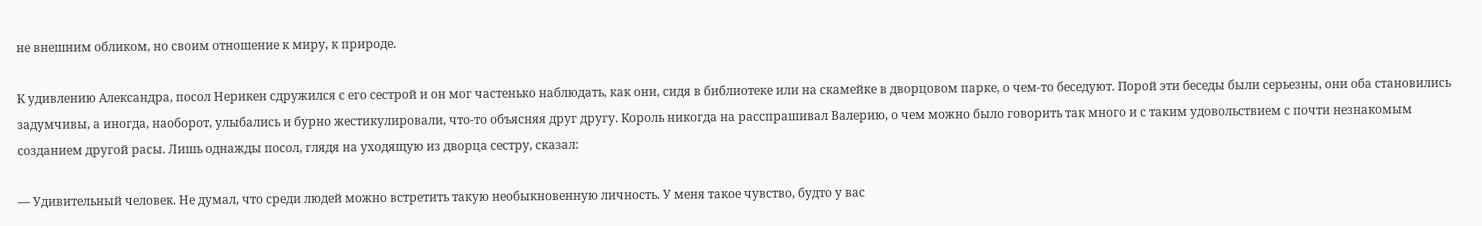не внешним обликом, но своим отношение к миру, к природе.

К удивлению Александра, посол Нерикен сдружился с его сестрой и он мог частенько наблюдать, как они, сидя в библиотеке или на скамейке в дворцовом парке, о чем-то беседуют. Порой эти беседы были серьезны, они оба становились задумчивы, а иногда, наоборот, улыбались и бурно жестикулировали, что-то объясняя друг другу. Король никогда на расспрашивал Валерию, о чем можно было говорить так много и с таким удовольствием с почти незнакомым созданием другой расы. Лишь однажды посол, глядя на уходящую из дворца сестру, сказал:

— Удивительный человек. Не думал, что среди людей можно встретить такую необыкновенную личность. У меня такое чувство, будто у вас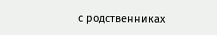с родственниках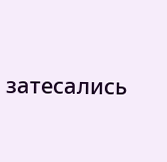затесались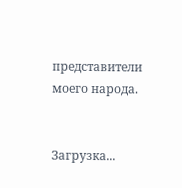представители моего народа.


Загрузка...